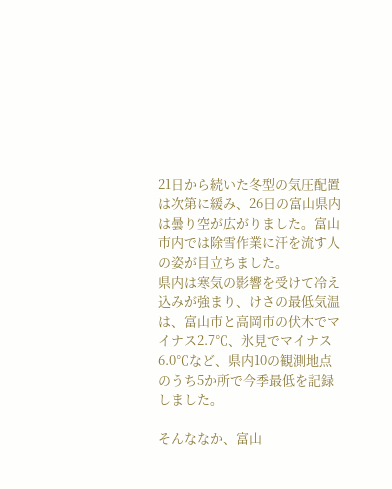21日から続いた冬型の気圧配置は次第に緩み、26日の富山県内は曇り空が広がりました。富山市内では除雪作業に汗を流す人の姿が目立ちました。
県内は寒気の影響を受けて冷え込みが強まり、けさの最低気温は、富山市と高岡市の伏木でマイナス2.7℃、氷見でマイナス6.0℃など、県内10の観測地点のうち5か所で今季最低を記録しました。

そんななか、富山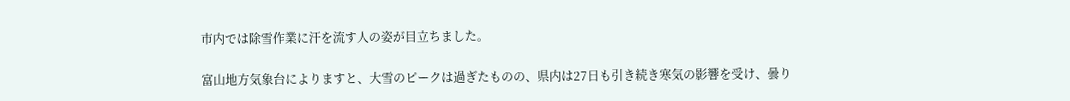市内では除雪作業に汗を流す人の姿が目立ちました。

富山地方気象台によりますと、大雪のピークは過ぎたものの、県内は27日も引き続き寒気の影響を受け、曇り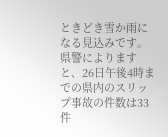ときどき雪か雨になる見込みです。
県警によりますと、26日午後4時までの県内のスリップ事故の件数は33件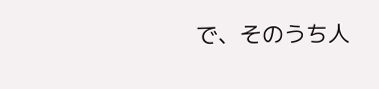で、そのうち人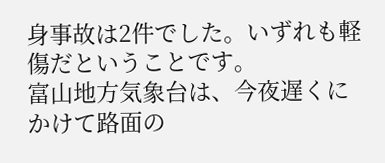身事故は2件でした。いずれも軽傷だということです。
富山地方気象台は、今夜遅くにかけて路面の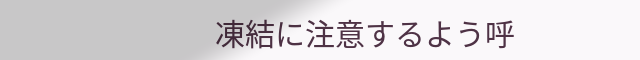凍結に注意するよう呼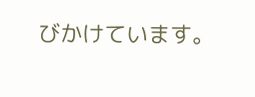びかけています。